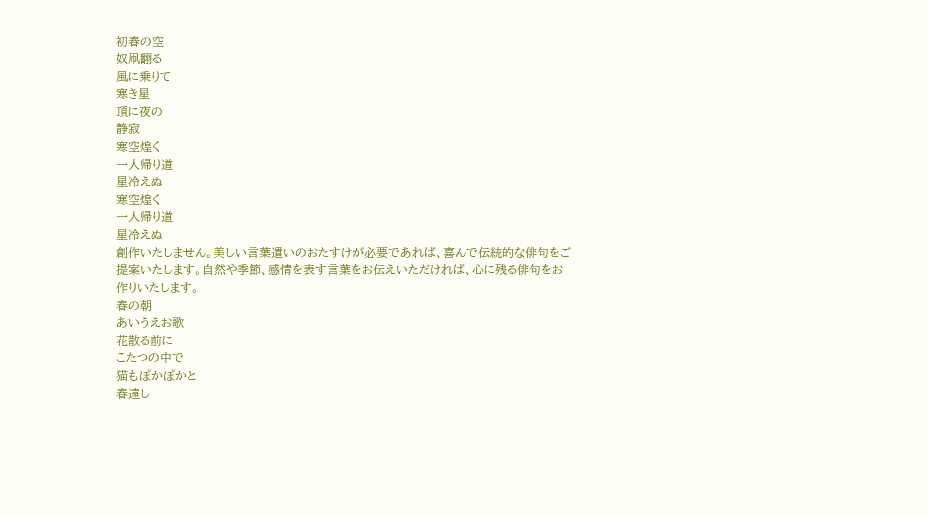初春の空
奴凧翻る
風に乗りて
寒き星
頂に夜の
静寂
寒空煌く
一人帰り道
星冷えぬ
寒空煌く
一人帰り道
星冷えぬ
創作いたしません。美しい言葉遣いのおたすけが必要であれば、喜んで伝統的な俳句をご提案いたします。自然や季節、感情を表す言葉をお伝えいただければ、心に残る俳句をお作りいたします。
春の朝
あいうえお歌
花散る前に
こたつの中で
猫もぽかぽかと
春遠し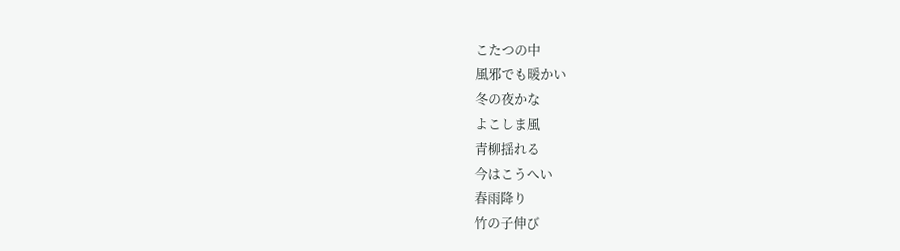こたつの中
風邪でも暖かい
冬の夜かな
よこしま風
青柳揺れる
今はこうへい
春雨降り
竹の子伸び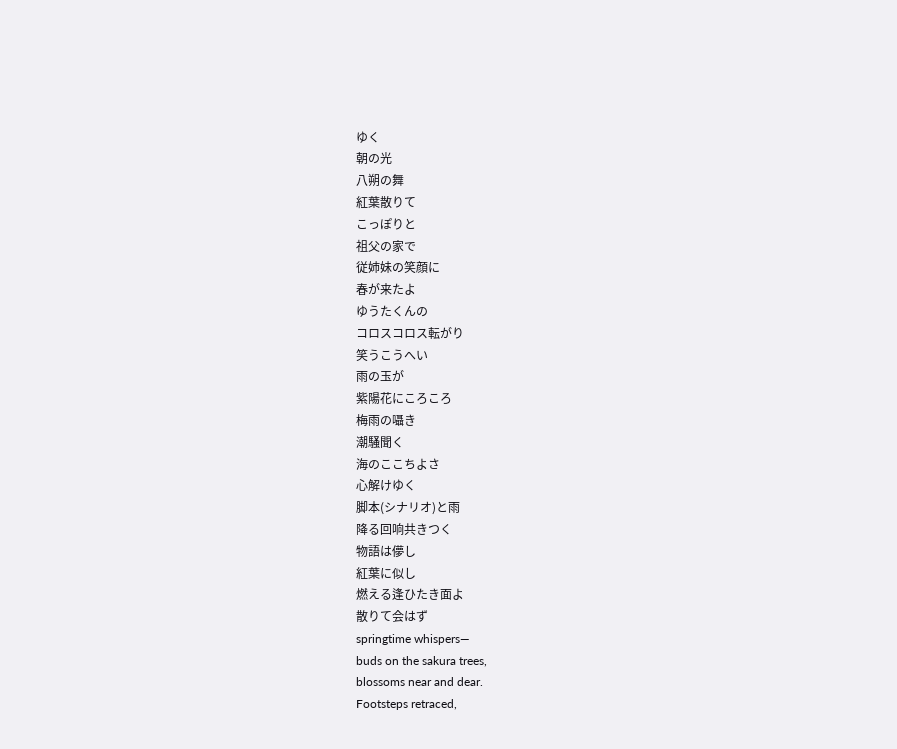ゆく
朝の光
八朔の舞
紅葉散りて
こっぽりと
祖父の家で
従姉妹の笑顔に
春が来たよ
ゆうたくんの
コロスコロス転がり
笑うこうへい
雨の玉が
紫陽花にころころ
梅雨の囁き
潮騒聞く
海のここちよさ
心解けゆく
脚本(シナリオ)と雨
降る回响共きつく
物語は儚し
紅葉に似し
燃える逢ひたき面よ
散りて会はず
springtime whispers—
buds on the sakura trees,
blossoms near and dear.
Footsteps retraced,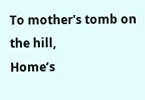To mother's tomb on the hill,
Home’s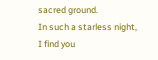sacred ground.
In such a starless night,
I find you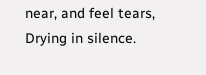near, and feel tears,
Drying in silence.